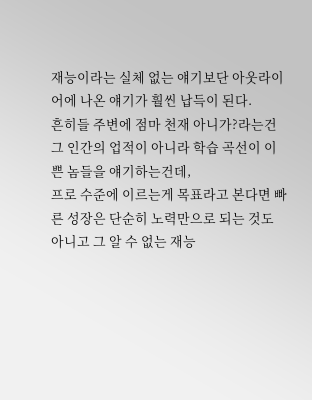재능이라는 실체 없는 얘기보단 아웃라이어에 나온 얘기가 훨씬 납득이 된다.
흔히들 주변에 점마 천재 아니가?라는건 그 인간의 업적이 아니라 학습 곡선이 이쁜 놈들을 얘기하는건데,
프로 수준에 이르는게 목표라고 본다면 빠른 성장은 단순히 노력만으로 되는 것도 아니고 그 알 수 없는 재능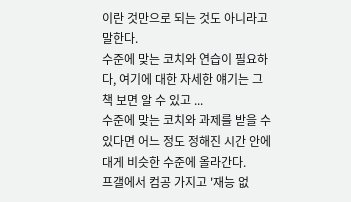이란 것만으로 되는 것도 아니라고 말한다.
수준에 맞는 코치와 연습이 필요하다, 여기에 대한 자세한 얘기는 그 책 보면 알 수 있고 ...
수준에 맞는 코치와 과제를 받을 수 있다면 어느 정도 정해진 시간 안에 대게 비슷한 수준에 올라간다.
프갤에서 컴공 가지고 '재능 없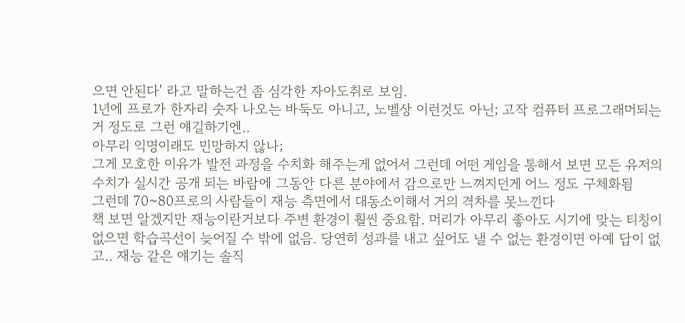으면 안된다' 라고 말하는건 좀 심각한 자아도취로 보임.
1년에 프로가 한자리 숫자 나오는 바둑도 아니고, 노벨상 이런것도 아닌; 고작 컴퓨터 프로그래머되는거 정도로 그런 얘길하기엔..
아무리 익명이래도 민망하지 않나;
그게 모호한 이유가 발전 과정을 수치화 해주는게 없어서 그런데 어떤 게임을 통해서 보면 모든 유저의 수치가 실시간 공개 되는 바람에 그동안 다른 분야에서 감으로만 느껴지던게 어느 정도 구체화됨
그런데 70~80프로의 사람들이 재능 측면에서 대동소이해서 거의 격차를 못느낀다
책 보면 알겠지만 재능이란거보다 주변 환경이 훨씬 중요함. 머리가 아무리 좋아도 시기에 맞는 티칭이 없으면 학습곡선이 늦어질 수 밖에 없음. 당연히 성과를 내고 싶어도 낼 수 없는 환경이면 아예 답이 없고.. 재능 같은 얘기는 솔직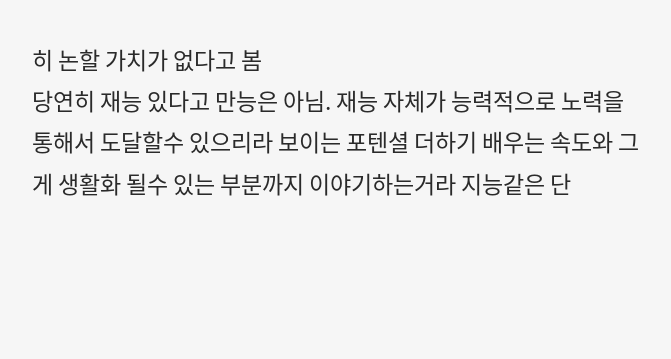히 논할 가치가 없다고 봄
당연히 재능 있다고 만능은 아님. 재능 자체가 능력적으로 노력을 통해서 도달할수 있으리라 보이는 포텐셜 더하기 배우는 속도와 그게 생활화 될수 있는 부분까지 이야기하는거라 지능같은 단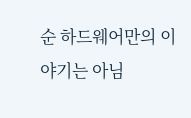순 하드웨어만의 이야기는 아님